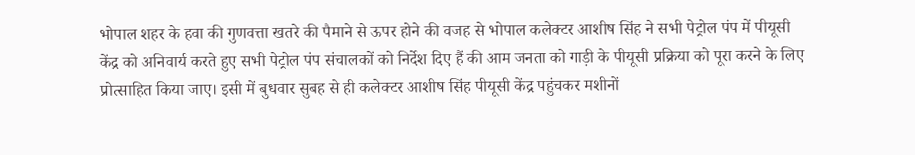भोपाल शहर के हवा की गुणवत्ता खतरे की पैमाने से ऊपर होने की वजह से भोपाल कलेक्टर आशीष सिंह ने सभी पेट्रोल पंप में पीयूसी केंद्र को अनिवार्य करते हुए सभी पेट्रोल पंप संचालकों को निर्देश दिए हैं की आम जनता को गाड़ी के पीयूसी प्रक्रिया को पूरा करने के लिए प्रोत्साहित किया जाए। इसी में बुधवार सुबह से ही कलेक्टर आशीष सिंह पीयूसी केंद्र पहुंचकर मशीनों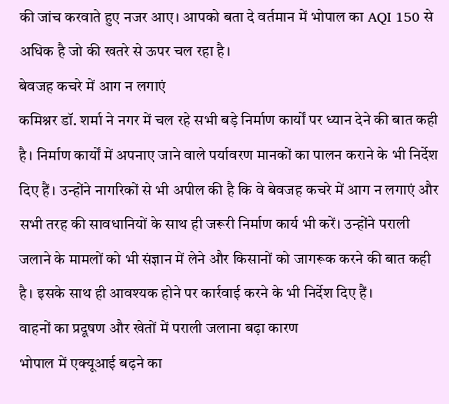की जांच करवाते हुए नजर आए। आपको बता दे वर्तमान में भोपाल का AQI 150 से अधिक है जो की खतरे से ऊपर चल रहा है।
बेवजह कचरे में आग न लगाएं
कमिश्नर डॉ. शर्मा ने नगर में चल रहे सभी बड़े निर्माण कार्यों पर ध्यान देने की बात कही है। निर्माण कार्यों में अपनाए जाने वाले पर्यावरण मानकों का पालन कराने के भी निर्देश दिए हैं। उन्होंने नागरिकों से भी अपील की है कि वे बेवजह कचरे में आग न लगाएं और सभी तरह की सावधानियों के साथ ही जरूरी निर्माण कार्य भी करें। उन्होंने पराली जलाने के मामलों को भी संज्ञान में लेने और किसानों को जागरूक करने की बात कही है। इसके साथ ही आवश्यक होने पर कार्रवाई करने के भी निर्देश दिए हैं।
वाहनों का प्रदूषण और खेतों में पराली जलाना बढ़ा कारण
भोपाल में एक्यूआई बढ़ने का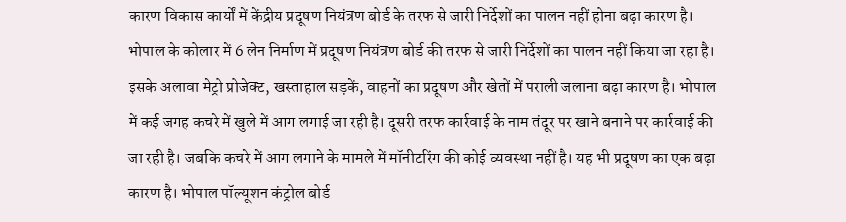कारण विकास कार्यों में केंद्रीय प्रदूषण नियंत्रण बोर्ड के तरफ से जारी निर्देशों का पालन नहीं होना बढ़ा कारण है। भोपाल के कोलार में 6 लेन निर्माण में प्रदूषण नियंत्रण बोर्ड की तरफ से जारी निर्देशों का पालन नहीं किया जा रहा है। इसके अलावा मेट्रो प्रोजेक्ट, खस्ताहाल सड़कें, वाहनों का प्रदूषण और खेतों में पराली जलाना बढ़ा कारण है। भोपाल में कई जगह कचरे में खुले में आग लगाई जा रही है। दूसरी तरफ कार्रवाई के नाम तंदूर पर खाने बनाने पर कार्रवाई की जा रही है। जबकि कचरे में आग लगाने के मामले में मॉनीटरिंग की कोई व्यवस्था नहीं है। यह भी प्रदूषण का एक बढ़ा कारण है। भोपाल पॉल्यूशन कंट्रोल बोर्ड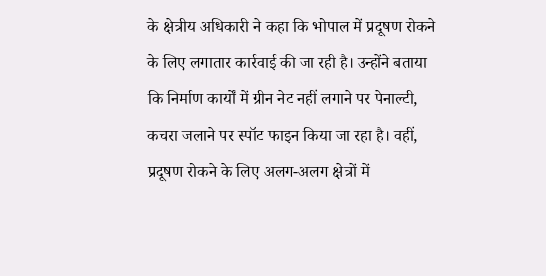के क्षेत्रीय अधिकारी ने कहा कि भोपाल में प्रदूषण रोकने के लिए लगातार कार्रवाई की जा रही है। उन्होंने बताया कि निर्माण कार्यों में ग्रीन नेट नहीं लगाने पर पेनाल्टी, कचरा जलाने पर स्पॉट फाइन किया जा रहा है। वहीं, प्रदूषण रोकने के लिए अलग-अलग क्षेत्रों में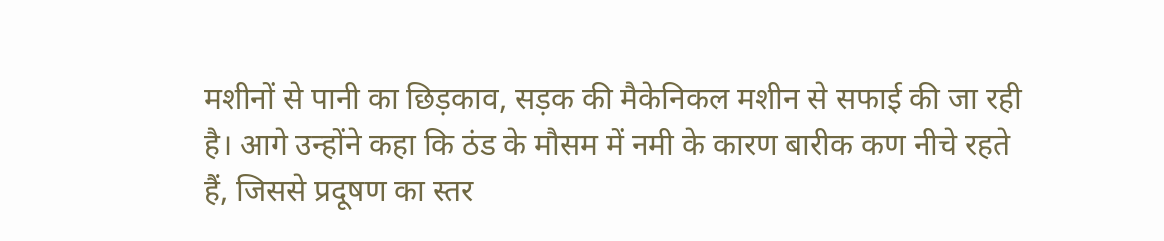मशीनों से पानी का छिड़काव, सड़क की मैकेनिकल मशीन से सफाई की जा रही है। आगे उन्होंने कहा कि ठंड के मौसम में नमी के कारण बारीक कण नीचे रहते हैं, जिससे प्रदूषण का स्तर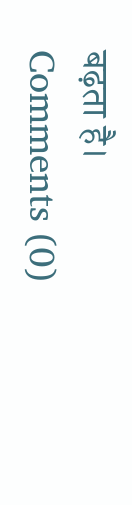बढ़ता है।
Comments (0)